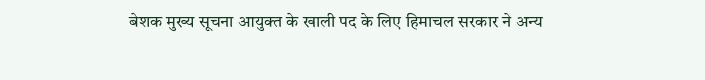बेशक मुख्य सूचना आयुक्त के खाली पद के लिए हिमाचल सरकार ने अन्य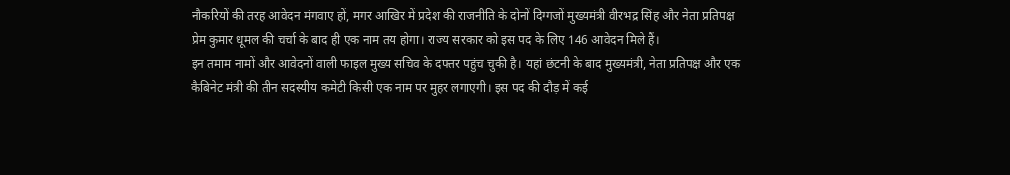नौकरियों की तरह आवेदन मंगवाए हों, मगर आखिर में प्रदेश की राजनीति के दोनों दिग्गजों मुख्यमंत्री वीरभद्र सिंह और नेता प्रतिपक्ष प्रेम कुमार धूमल की चर्चा के बाद ही एक नाम तय होगा। राज्य सरकार को इस पद के लिए 146 आवेदन मिले हैं।
इन तमाम नामों और आवेदनों वाली फाइल मुख्य सचिव के दफ्तर पहुंच चुकी है। यहां छंटनी के बाद मुख्यमंत्री, नेता प्रतिपक्ष और एक कैबिनेट मंत्री की तीन सदस्यीय कमेटी किसी एक नाम पर मुहर लगाएगी। इस पद की दौड़ में कई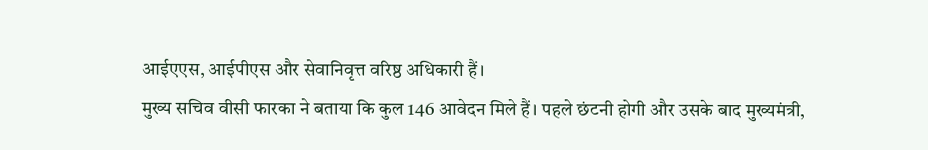आईएएस, आईपीएस और सेवानिवृत्त वरिष्ठ अधिकारी हैं।
मुख्य सचिव वीसी फारका ने बताया कि कुल 146 आवेदन मिले हैं। पहले छंटनी होगी और उसके बाद मुख्यमंत्री,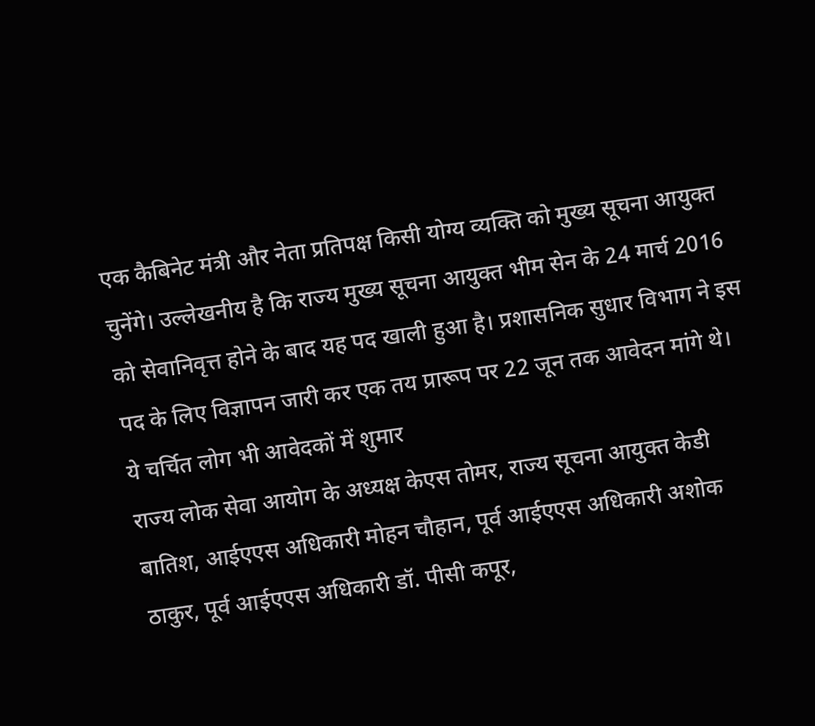एक कैबिनेट मंत्री और नेता प्रतिपक्ष किसी योग्य व्यक्ति को मुख्य सूचना आयुक्त चुनेंगे। उल्लेखनीय है कि राज्य मुख्य सूचना आयुक्त भीम सेन के 24 मार्च 2016 को सेवानिवृत्त होने के बाद यह पद खाली हुआ है। प्रशासनिक सुधार विभाग ने इस पद के लिए विज्ञापन जारी कर एक तय प्रारूप पर 22 जून तक आवेदन मांगे थे।
ये चर्चित लोग भी आवेदकों में शुमार
राज्य लोक सेवा आयोग के अध्यक्ष केएस तोमर, राज्य सूचना आयुक्त केडी बातिश, आईएएस अधिकारी मोहन चौहान, पूर्व आईएएस अधिकारी अशोक ठाकुर, पूर्व आईएएस अधिकारी डॉ. पीसी कपूर,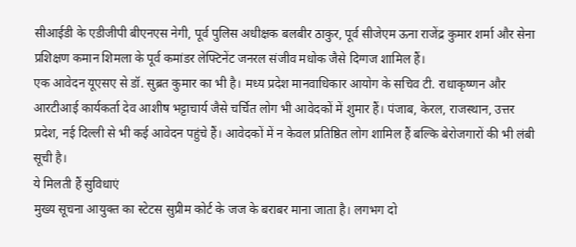सीआईडी के एडीजीपी बीएनएस नेगी, पूर्व पुलिस अधीक्षक बलबीर ठाकुर, पूर्व सीजेएम ऊना राजेंद्र कुमार शर्मा और सेना प्रशिक्षण कमान शिमला के पूर्व कमांडर लेफ्टिनेंट जनरल संजीव मधोक जैसे दिग्गज शामिल हैं।
एक आवेदन यूएसए से डॉ. सुब्रत कुमार का भी है। मध्य प्रदेश मानवाधिकार आयोग के सचिव टी. राधाकृष्णन और आरटीआई कार्यकर्ता देव आशीष भट्टाचार्य जैसे चर्चित लोग भी आवेदकों में शुमार हैं। पंजाब, केरल, राजस्थान, उत्तर प्रदेश, नई दिल्ली से भी कई आवेदन पहुंचे हैं। आवेदकों में न केवल प्रतिष्ठित लोग शामिल हैं बल्कि बेरोजगारों की भी लंबी सूची है।
ये मिलती हैं सुविधाएं
मुख्य सूचना आयुक्त का स्टेटस सुप्रीम कोर्ट के जज के बराबर माना जाता है। लगभग दो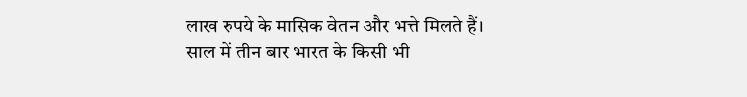लाख रुपये के मासिक वेतन और भत्ते मिलते हैं। साल में तीन बार भारत के किसी भी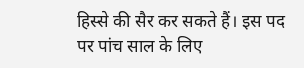हिस्से की सैर कर सकते हैं। इस पद पर पांच साल के लिए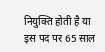नियुक्ति होती है या इस पद पर 65 साल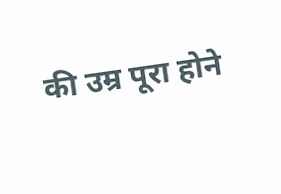की उम्र पूरा होने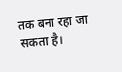तक बना रहा जा सकता है।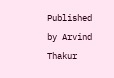Published by Arvind Thakur